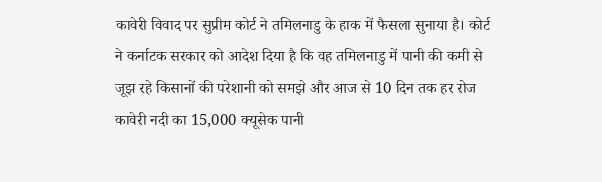कावेरी विवाद पर सुप्रीम कोर्ट ने तमिलनाडु के हाक में फैसला सुनाया है। कोर्ट ने कर्नाटक सरकार को आदेश दिया है कि वह तमिलनाडु में पानी की कमी से जूझ रहे किसानों की परेशानी को समझे और आज से 10 दिन तक हर रोज कावेरी नदी का 15,000 क्यूसेक पानी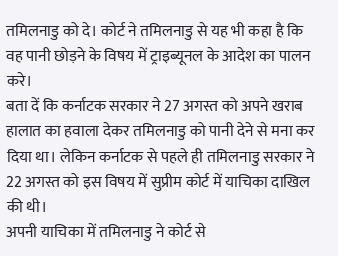तमिलनाडु को दे। कोर्ट ने तमिलनाडु से यह भी कहा है कि वह पानी छोड़ने के विषय में ट्राइब्यूनल के आदेश का पालन करे।
बता दें कि कर्नाटक सरकार ने 27 अगस्त को अपने खराब हालात का हवाला देकर तमिलनाडु को पानी देने से मना कर दिया था। लेकिन कर्नाटक से पहले ही तमिलनाडु सरकार ने 22 अगस्त को इस विषय में सुप्रीम कोर्ट में याचिका दाखिल की थी।
अपनी याचिका में तमिलनाडु ने कोर्ट से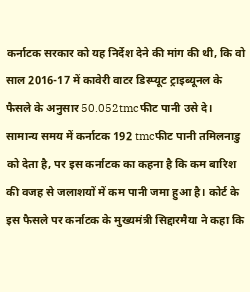कर्नाटक सरकार को यह निर्देश देने की मांग की थी, कि वो साल 2016-17 में कावेरी वाटर डिस्प्यूट ट्राइब्यूनल के फैसले के अनुसार 50.052tmcफीट पानी उसे दे।
सामान्य समय में कर्नाटक 192 tmcफीट पानी तमिलनाडु को देता है, पर इस कर्नाटक का कहना है कि कम बारिश की वजह से जलाशयों में कम पानी जमा हुआ है। कोर्ट के इस फैसले पर कर्नाटक के मुख्यमंत्री सिद्दारमैया ने कहा कि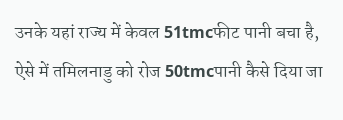उनके यहां राज्य में केवल 51tmcफीट पानी बचा है, ऐसे में तमिलनाडु को रोज 50tmcपानी कैसे दिया जा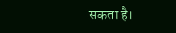सकता है।